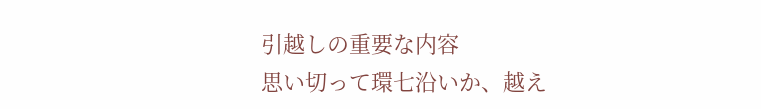引越しの重要な内容
思い切って環七沿いか、越え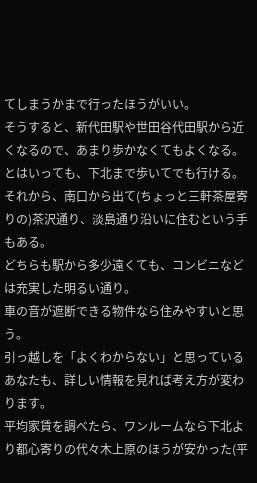てしまうかまで行ったほうがいい。
そうすると、新代田駅や世田谷代田駅から近くなるので、あまり歩かなくてもよくなる。
とはいっても、下北まで歩いてでも行ける。
それから、南口から出て(ちょっと三軒茶屋寄りの)茶沢通り、淡島通り沿いに住むという手もある。
どちらも駅から多少遠くても、コンビニなどは充実した明るい通り。
車の音が遮断できる物件なら住みやすいと思う。
引っ越しを「よくわからない」と思っているあなたも、詳しい情報を見れば考え方が変わります。
平均家賃を調べたら、ワンルームなら下北より都心寄りの代々木上原のほうが安かった(平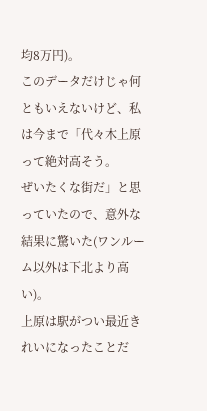均8万円)。
このデータだけじゃ何ともいえないけど、私は今まで「代々木上原って絶対高そう。
ぜいたくな街だ」と思っていたので、意外な結果に驚いた(ワンルーム以外は下北より高い)。
上原は駅がつい最近きれいになったことだ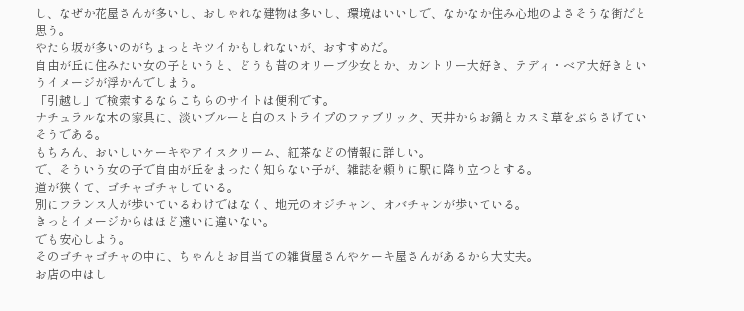し、なぜか花屋さんが多いし、おしゃれな建物は多いし、環境はいいしで、なかなか住み心地のよさそうな街だと思う。
やたら坂が多いのがちょっとキツイかもしれないが、おすすめだ。
自由が丘に住みたい女の子というと、どうも昔のオリーブ少女とか、カントリー大好き、テディ・ベア大好きというイメージが浮かんでしまう。
「引越し」で検索するならこちらのサイトは便利です。
ナチュラルな木の家具に、淡いブルーと白のストライプのファブリック、天井からお鍋とカスミ草をぶらさげていそうである。
もちろん、おいしいケーキやアイスクリーム、紅茶などの情報に詳しい。
で、そういう女の子で自由が丘をまったく知らない子が、雑誌を頼りに駅に降り立つとする。
道が狭くて、ゴチャゴチャしている。
別にフランス人が歩いているわけではなく、地元のオジチャン、オバチャンが歩いている。
きっとイメージからはほど遠いに違いない。
でも安心しよう。
そのゴチャゴチャの中に、ちゃんとお目当ての雑貨屋さんやケーキ屋さんがあるから大丈夫。
お店の中はし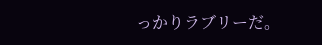っかりラブリーだ。